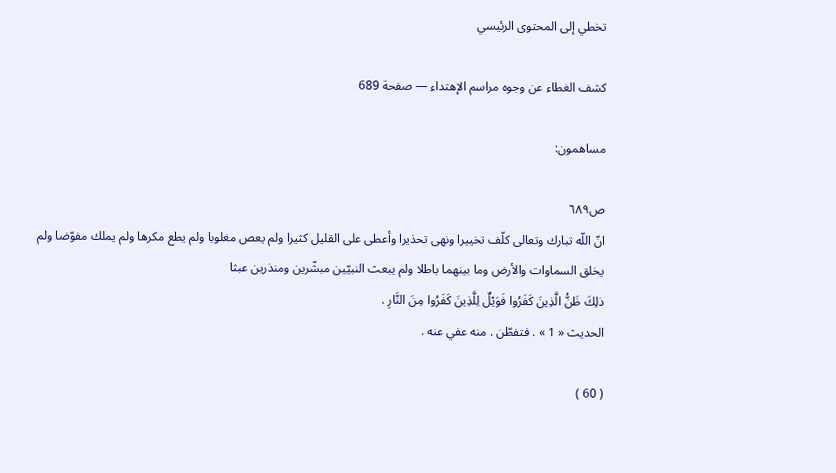تخطي إلى المحتوى الرئيسي

كشف الغطاء عن وجوه مراسم الإهتداء — صفحة 689

مساهمون:

ص٦٨٩
انّ اللّه تبارك وتعالى كلّف تخييرا ونهى تحذيرا وأعطى على القليل كثيرا ولم يعص مغلوبا ولم يطع مكرها ولم يملك مفوّضا ولم يخلق السماوات والأرض وما بينهما باطلا ولم يبعث النبيّين مبشّرين ومنذرين عبثا
ذلِكَ ظَنُّ الَّذِينَ كَفَرُوا فَوَيْلٌ لِلَّذِينَ كَفَرُوا مِنَ النَّارِ .
الحديث « 1 » . فتفطّن . منه عفي عنه .

( 60 )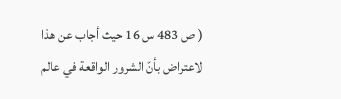( ص 483 س 16 حيث أجاب عن هذا لاعتراض بأنّ الشرور الواقعة في عالم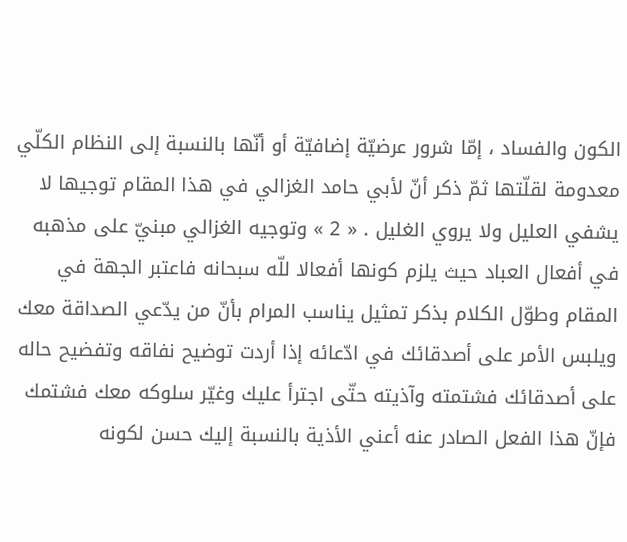الكون والفساد ، إمّا شرور عرضيّة إضافيّة أو أنّها بالنسبة إلى النظام الكلّي معدومة لقلّتها ثمّ ذكر أنّ لأبي حامد الغزالي في هذا المقام توجيها لا يشفي العليل ولا يروي الغليل . « 2 » وتوجيه الغزالي مبنيّ على مذهبه في أفعال العباد حيث يلزم كونها أفعالا للّه سبحانه فاعتبر الجهة في المقام وطوّل الكلام بذكر تمثيل يناسب المرام بأنّ من يدّعي الصداقة معك ويلبس الأمر على أصدقائك في ادّعائه إذا أردت توضيح نفاقه وتفضيح حاله على أصدقائك فشتمته وآذيته حتّى اجترأ عليك وغيّر سلوكه معك فشتمك فإنّ هذا الفعل الصادر عنه أعني الأذية بالنسبة إليك حسن لكونه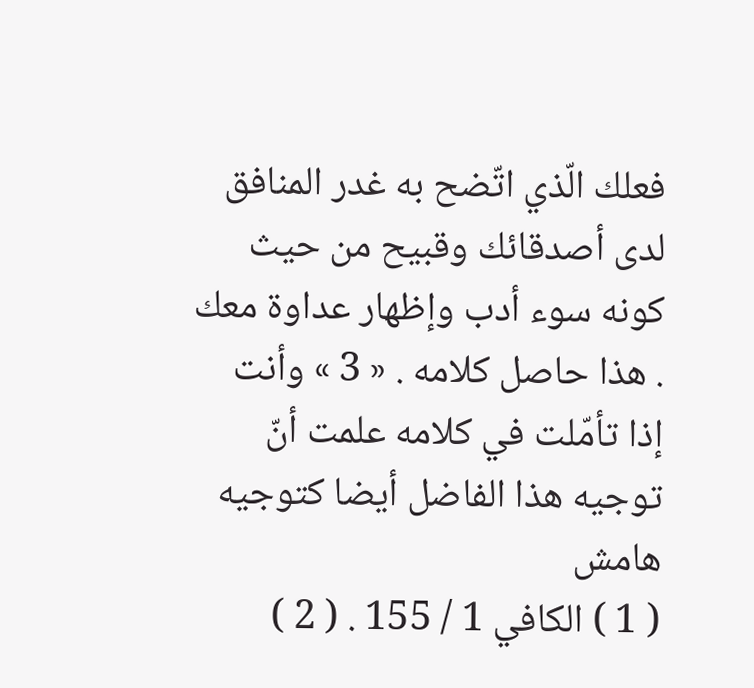فعلك الّذي اتّضح به غدر المنافق لدى أصدقائك وقبيح من حيث كونه سوء أدب وإظهار عداوة معك . هذا حاصل كلامه . « 3 » وأنت إذا تأمّلت في كلامه علمت أنّ توجيه هذا الفاضل أيضا كتوجيه
هامش
( 1 ) الكافي 1 / 155 . ( 2 )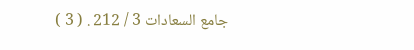جامع السعادات 3 / 212 . ( 3 )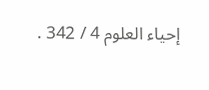إحياء العلوم 4 / 342 .